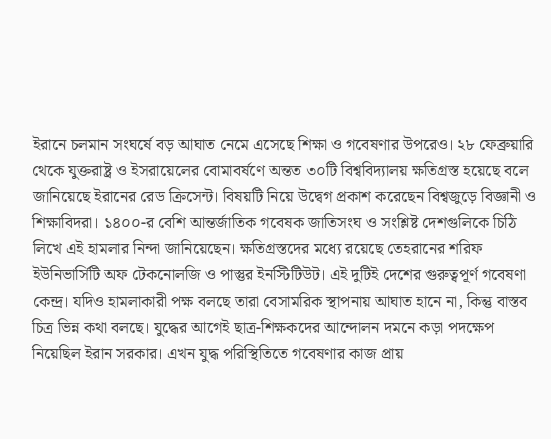ইরানে চলমান সংঘর্ষে বড় আঘাত নেমে এসেছে শিক্ষা ও গবেষণার উপরেও। ২৮ ফেব্রুয়ারি থেকে যুক্তরাষ্ট্র ও ইসরায়েলের বোমাবর্ষণে অন্তত ৩০টি বিশ্ববিদ্যালয় ক্ষতিগ্রস্ত হয়েছে বলে জানিয়েছে ইরানের রেড ক্রিসেন্ট। বিষয়টি নিয়ে উদ্বেগ প্রকাশ করেছেন বিশ্বজুড়ে বিজ্ঞানী ও শিক্ষাবিদরা। ১৪০০-র বেশি আন্তর্জাতিক গবেষক জাতিসংঘ ও সংশ্লিষ্ট দেশগুলিকে চিঠি লিখে এই হামলার নিন্দা জানিয়েছেন। ক্ষতিগ্রস্তদের মধ্যে রয়েছে তেহরানের শরিফ ইউনিভার্সিটি অফ টেকনোলজি ও পাস্তুর ইনস্টিটিউট। এই দুটিই দেশের গুরুত্বপূর্ণ গবেষণা কেন্দ্র। যদিও হামলাকারী পক্ষ বলছে তারা বেসামরিক স্থাপনায় আঘাত হানে না, কিন্তু বাস্তব চিত্র ভিন্ন কথা বলছে। যুদ্ধের আগেই ছাত্র-শিক্ষকদের আন্দোলন দমনে কড়া পদক্ষেপ নিয়েছিল ইরান সরকার। এখন যুদ্ধ পরিস্থিতিতে গবেষণার কাজ প্রায়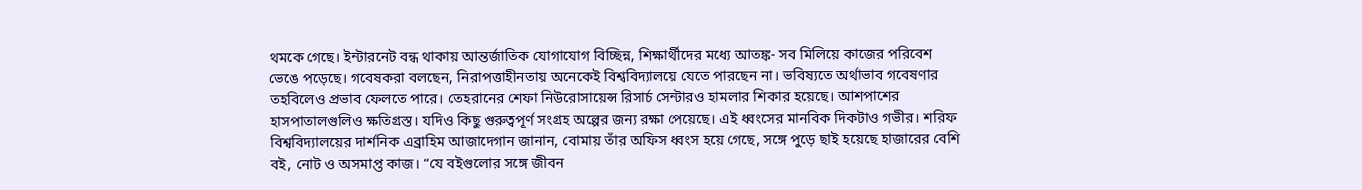থমকে গেছে। ইন্টারনেট বন্ধ থাকায় আন্তর্জাতিক যোগাযোগ বিচ্ছিন্ন, শিক্ষার্থীদের মধ্যে আতঙ্ক- সব মিলিয়ে কাজের পরিবেশ ভেঙে পড়েছে। গবেষকরা বলছেন, নিরাপত্তাহীনতায় অনেকেই বিশ্ববিদ্যালয়ে যেতে পারছেন না। ভবিষ্যতে অর্থাভাব গবেষণার তহবিলেও প্রভাব ফেলতে পারে। তেহরানের শেফা নিউরোসায়েন্স রিসার্চ সেন্টারও হামলার শিকার হয়েছে। আশপাশের হাসপাতালগুলিও ক্ষতিগ্রস্ত। যদিও কিছু গুরুত্বপূর্ণ সংগ্রহ অল্পের জন্য রক্ষা পেয়েছে। এই ধ্বংসের মানবিক দিকটাও গভীর। শরিফ বিশ্ববিদ্যালয়ের দার্শনিক এব্রাহিম আজাদেগান জানান, বোমায় তাঁর অফিস ধ্বংস হয়ে গেছে, সঙ্গে পুড়ে ছাই হয়েছে হাজারের বেশি বই, নোট ও অসমাপ্ত কাজ। “যে বইগুলোর সঙ্গে জীবন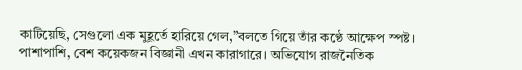কাটিয়েছি, সেগুলো এক মুহূর্তে হারিয়ে গেল,”বলতে গিয়ে তাঁর কণ্ঠে আক্ষেপ স্পষ্ট। পাশাপাশি, বেশ কয়েকজন বিজ্ঞানী এখন কারাগারে। অভিযোগ রাজনৈতিক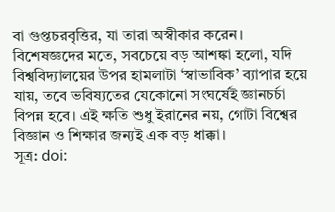বা গুপ্তচরবৃত্তির, যা তারা অস্বীকার করেন। বিশেষজ্ঞদের মতে, সবচেয়ে বড় আশঙ্কা হলো, যদি বিশ্ববিদ্যালয়ের উপর হামলাটা ‘স্বাভাবিক’ ব্যাপার হয়ে যায়, তবে ভবিষ্যতের যেকোনো সংঘর্ষেই জ্ঞানচর্চা বিপন্ন হবে। এই ক্ষতি শুধু ইরানের নয়, গোটা বিশ্বের বিজ্ঞান ও শিক্ষার জন্যই এক বড় ধাক্কা।
সূত্র: doi: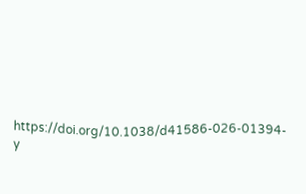https://doi.org/10.1038/d41586-026-01394-y